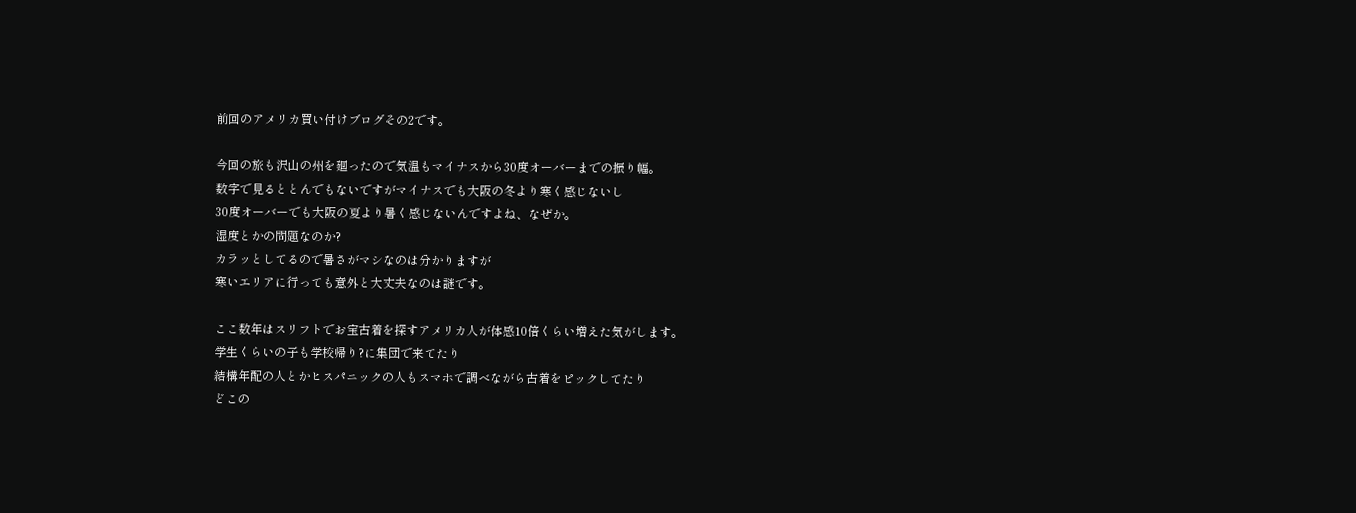前回のアメリカ買い付けブログその2です。

今回の旅も沢山の州を廻ったので気温もマイナスから30度オーバーまでの振り幅。
数字で見るととんでもないですがマイナスでも大阪の冬より寒く感じないし
30度オーバーでも大阪の夏より暑く感じないんですよね、なぜか。
湿度とかの問題なのか?
カラッとしてるので暑さがマシなのは分かりますが
寒いエリアに行っても意外と大丈夫なのは謎です。

ここ数年はスリフトでお宝古着を探すアメリカ人が体感10倍くらい増えた気がします。
学生くらいの子も学校帰り?に集団で来てたり
結構年配の人とかヒスパニックの人もスマホで調べながら古着をピックしてたり
どこの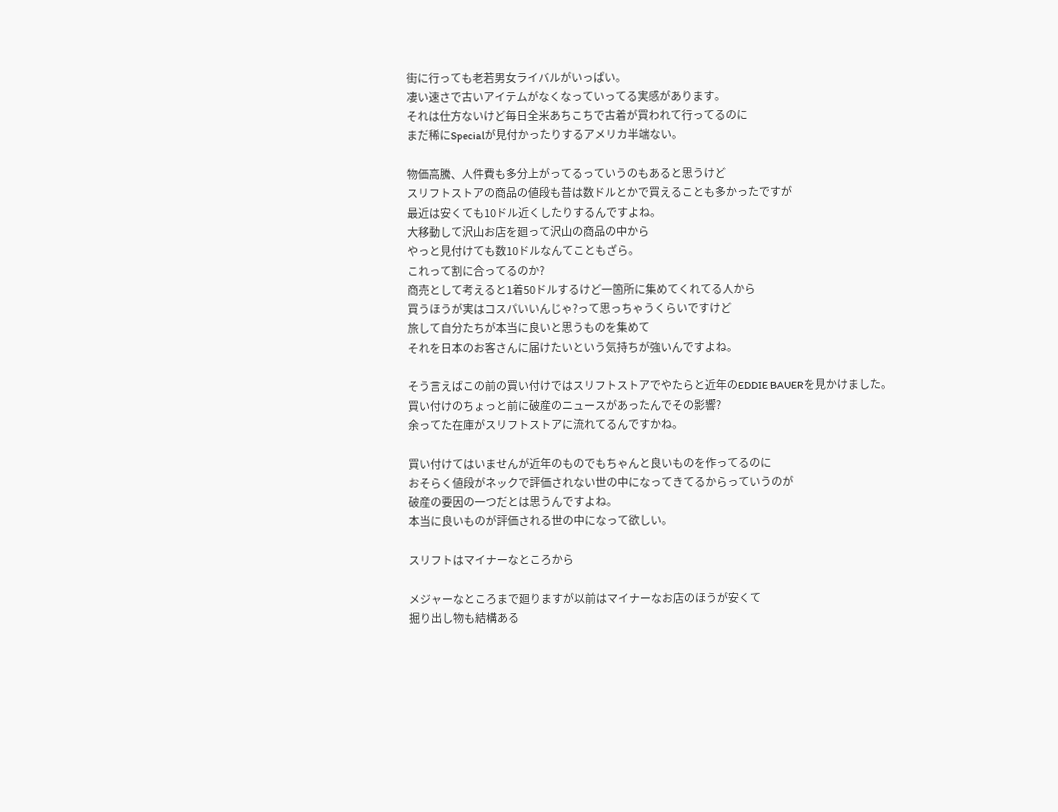街に行っても老若男女ライバルがいっぱい。
凄い速さで古いアイテムがなくなっていってる実感があります。
それは仕方ないけど毎日全米あちこちで古着が買われて行ってるのに
まだ稀にSpecialが見付かったりするアメリカ半端ない。

物価高騰、人件費も多分上がってるっていうのもあると思うけど
スリフトストアの商品の値段も昔は数ドルとかで買えることも多かったですが
最近は安くても10ドル近くしたりするんですよね。
大移動して沢山お店を廻って沢山の商品の中から
やっと見付けても数10ドルなんてこともざら。
これって割に合ってるのか?
商売として考えると1着50ドルするけど一箇所に集めてくれてる人から
買うほうが実はコスパいいんじゃ?って思っちゃうくらいですけど
旅して自分たちが本当に良いと思うものを集めて
それを日本のお客さんに届けたいという気持ちが強いんですよね。

そう言えばこの前の買い付けではスリフトストアでやたらと近年のEDDIE BAUERを見かけました。
買い付けのちょっと前に破産のニュースがあったんでその影響?
余ってた在庫がスリフトストアに流れてるんですかね。

買い付けてはいませんが近年のものでもちゃんと良いものを作ってるのに
おそらく値段がネックで評価されない世の中になってきてるからっていうのが
破産の要因の一つだとは思うんですよね。
本当に良いものが評価される世の中になって欲しい。

スリフトはマイナーなところから

メジャーなところまで廻りますが以前はマイナーなお店のほうが安くて
掘り出し物も結構ある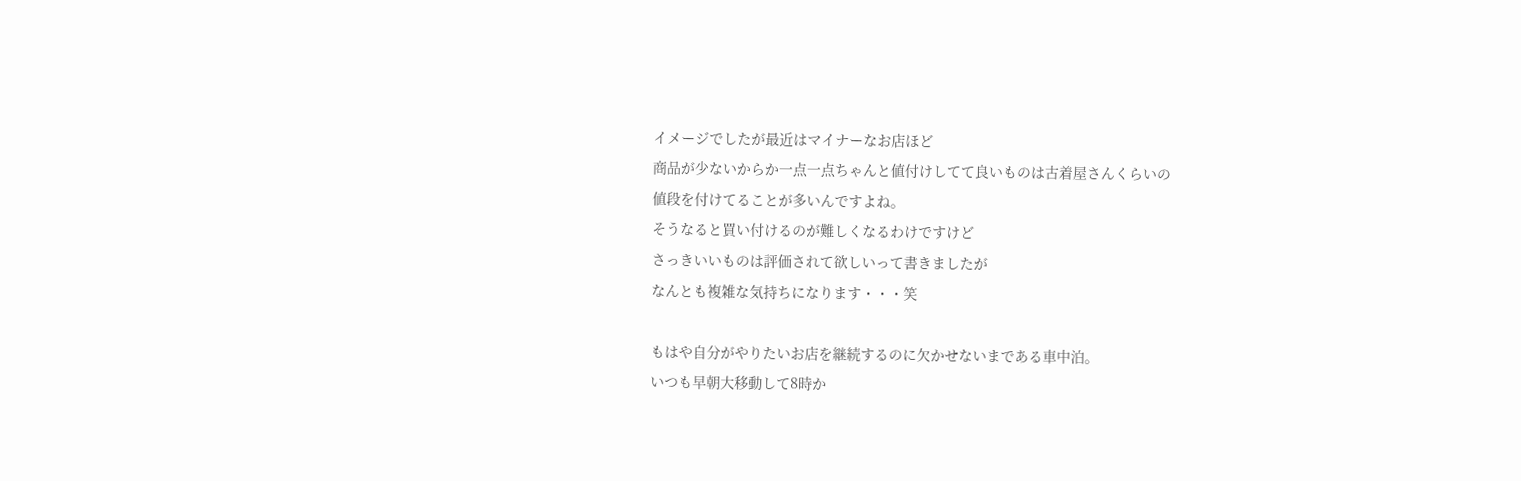イメージでしたが最近はマイナーなお店ほど
商品が少ないからか一点一点ちゃんと値付けしてて良いものは古着屋さんくらいの
値段を付けてることが多いんですよね。
そうなると買い付けるのが難しくなるわけですけど
さっきいいものは評価されて欲しいって書きましたが
なんとも複雑な気持ちになります・・・笑

もはや自分がやりたいお店を継続するのに欠かせないまである車中泊。
いつも早朝大移動して8時か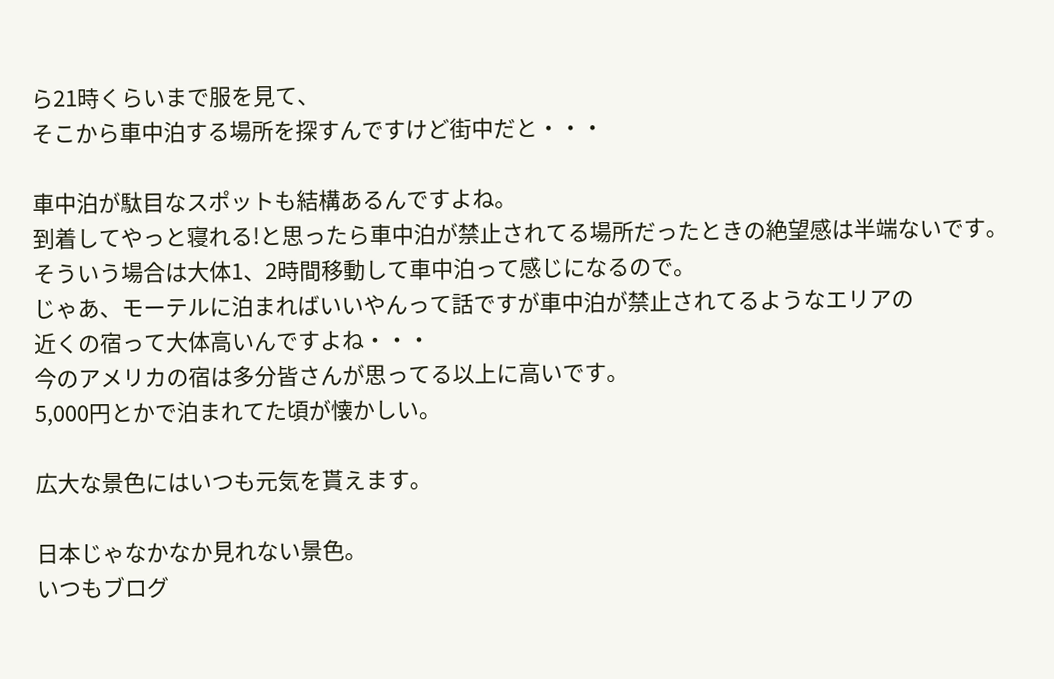ら21時くらいまで服を見て、
そこから車中泊する場所を探すんですけど街中だと・・・

車中泊が駄目なスポットも結構あるんですよね。
到着してやっと寝れる!と思ったら車中泊が禁止されてる場所だったときの絶望感は半端ないです。
そういう場合は大体1、2時間移動して車中泊って感じになるので。
じゃあ、モーテルに泊まればいいやんって話ですが車中泊が禁止されてるようなエリアの
近くの宿って大体高いんですよね・・・
今のアメリカの宿は多分皆さんが思ってる以上に高いです。
5,000円とかで泊まれてた頃が懐かしい。

広大な景色にはいつも元気を貰えます。

日本じゃなかなか見れない景色。
いつもブログ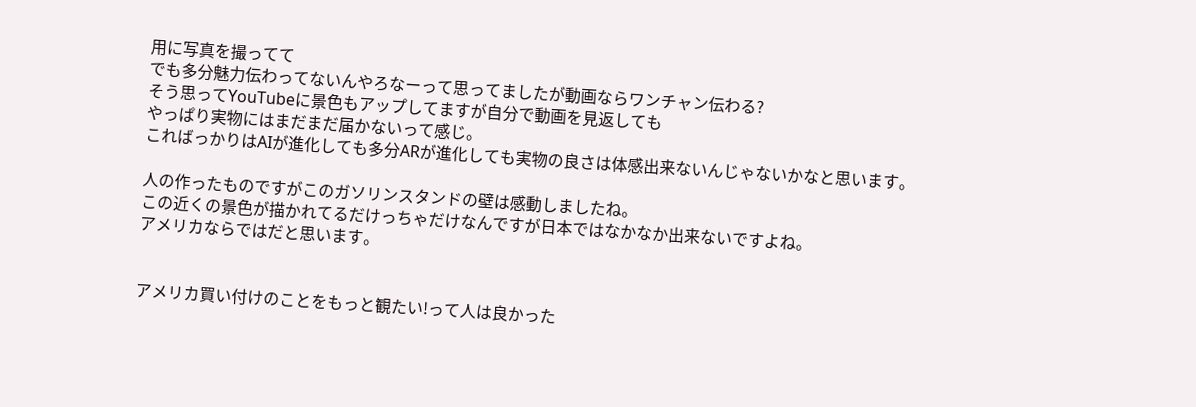用に写真を撮ってて
でも多分魅力伝わってないんやろなーって思ってましたが動画ならワンチャン伝わる?
そう思ってYouTubeに景色もアップしてますが自分で動画を見返しても
やっぱり実物にはまだまだ届かないって感じ。
こればっかりはAIが進化しても多分ARが進化しても実物の良さは体感出来ないんじゃないかなと思います。

人の作ったものですがこのガソリンスタンドの壁は感動しましたね。
この近くの景色が描かれてるだけっちゃだけなんですが日本ではなかなか出来ないですよね。
アメリカならではだと思います。


アメリカ買い付けのことをもっと観たい!って人は良かった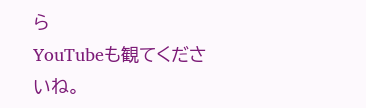ら
YouTubeも観てくださいね。